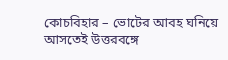কোচবিহার – ভোটের আবহ ঘনিয়ে আসতেই উত্তরবঙ্গে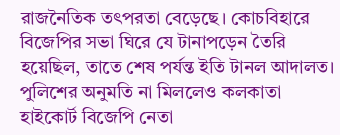রাজনৈতিক তৎপরতা বেড়েছে। কোচবিহারে বিজেপির সভা ঘিরে যে টানাপড়েন তৈরি হয়েছিল, তাতে শেষ পর্যন্ত ইতি টানল আদালত। পুলিশের অনুমতি না মিললেও কলকাতা হাইকোর্ট বিজেপি নেতা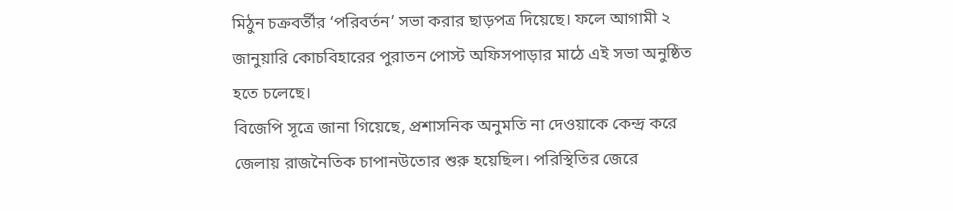মিঠুন চক্রবর্তীর ‘পরিবর্তন’ সভা করার ছাড়পত্র দিয়েছে। ফলে আগামী ২ জানুয়ারি কোচবিহারের পুরাতন পোস্ট অফিসপাড়ার মাঠে এই সভা অনুষ্ঠিত হতে চলেছে।
বিজেপি সূত্রে জানা গিয়েছে, প্রশাসনিক অনুমতি না দেওয়াকে কেন্দ্র করে জেলায় রাজনৈতিক চাপানউতোর শুরু হয়েছিল। পরিস্থিতির জেরে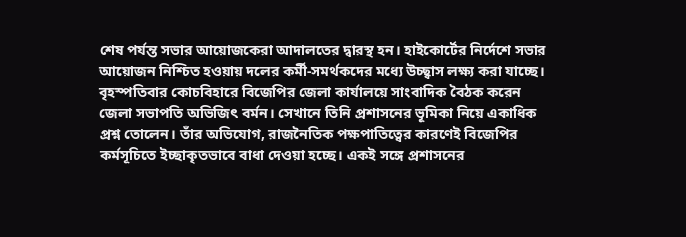শেষ পর্যন্ত সভার আয়োজকেরা আদালতের দ্বারস্থ হন। হাইকোর্টের নির্দেশে সভার আয়োজন নিশ্চিত হওয়ায় দলের কর্মী-সমর্থকদের মধ্যে উচ্ছ্বাস লক্ষ্য করা যাচ্ছে।
বৃহস্পতিবার কোচবিহারে বিজেপির জেলা কার্যালয়ে সাংবাদিক বৈঠক করেন জেলা সভাপতি অভিজিৎ বর্মন। সেখানে তিনি প্রশাসনের ভূমিকা নিয়ে একাধিক প্রশ্ন তোলেন। তাঁর অভিযোগ, রাজনৈতিক পক্ষপাতিত্বের কারণেই বিজেপির কর্মসূচিতে ইচ্ছাকৃতভাবে বাধা দেওয়া হচ্ছে। একই সঙ্গে প্রশাসনের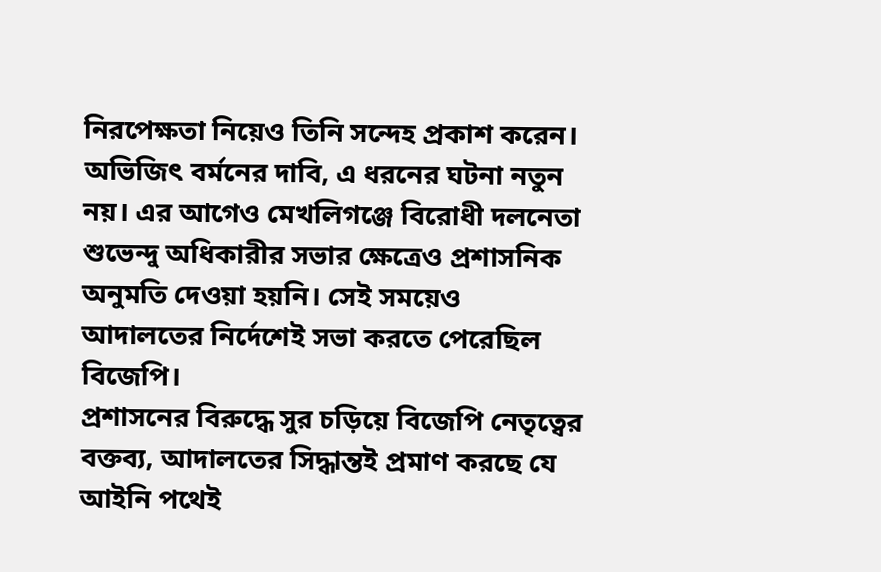নিরপেক্ষতা নিয়েও তিনি সন্দেহ প্রকাশ করেন।
অভিজিৎ বর্মনের দাবি, এ ধরনের ঘটনা নতুন নয়। এর আগেও মেখলিগঞ্জে বিরোধী দলনেতা শুভেন্দু অধিকারীর সভার ক্ষেত্রেও প্রশাসনিক অনুমতি দেওয়া হয়নি। সেই সময়েও আদালতের নির্দেশেই সভা করতে পেরেছিল বিজেপি।
প্রশাসনের বিরুদ্ধে সুর চড়িয়ে বিজেপি নেতৃত্বের বক্তব্য, আদালতের সিদ্ধান্তই প্রমাণ করছে যে আইনি পথেই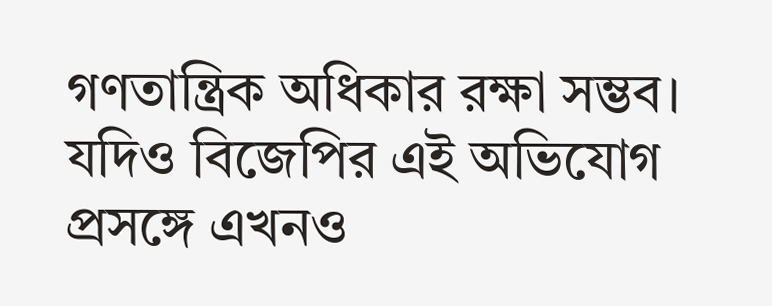গণতান্ত্রিক অধিকার রক্ষা সম্ভব। যদিও বিজেপির এই অভিযোগ প্রসঙ্গে এখনও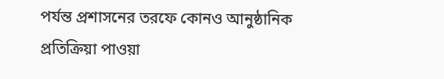পর্যন্ত প্রশাসনের তরফে কোনও আনুষ্ঠানিক প্রতিক্রিয়া পাওয়া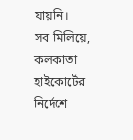যায়নি।
সব মিলিয়ে, কলকাতা হাইকোর্টের নির্দেশে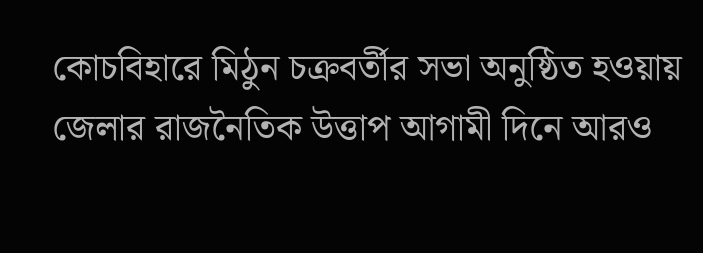কোচবিহারে মিঠুন চক্রবর্তীর সভা অনুষ্ঠিত হওয়ায় জেলার রাজনৈতিক উত্তাপ আগামী দিনে আরও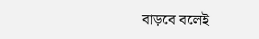বাড়বে বলেই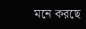মনে করছে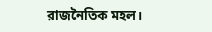রাজনৈতিক মহল।